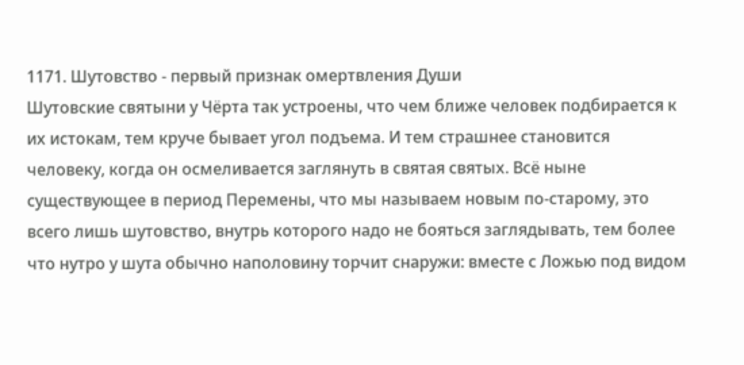1171. Шутовство - первый признак омертвления Души
Шутовские святыни у Чёрта так устроены, что чем ближе человек подбирается к их истокам, тем круче бывает угол подъема. И тем страшнее становится человеку, когда он осмеливается заглянуть в святая святых. Всё ныне существующее в период Перемены, что мы называем новым по-старому, это всего лишь шутовство, внутрь которого надо не бояться заглядывать, тем более что нутро у шута обычно наполовину торчит снаружи: вместе с Ложью под видом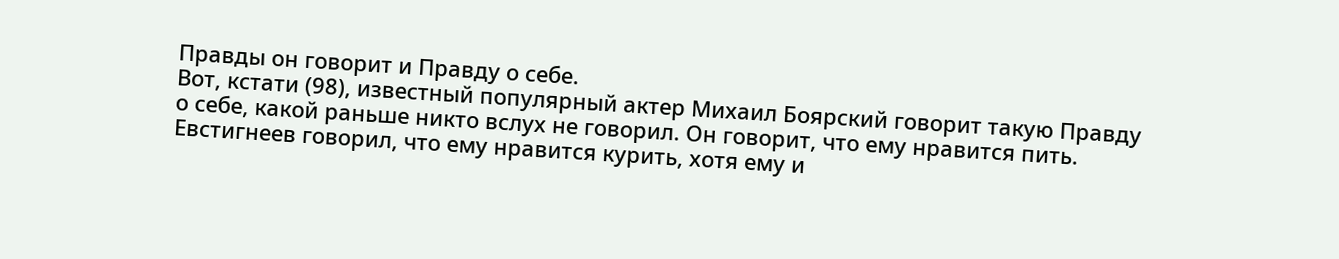Правды он говорит и Правду о себе.
Вот, кстати (98), известный популярный актер Михаил Боярский говорит такую Правду о себе, какой раньше никто вслух не говорил. Он говорит, что ему нравится пить. Евстигнеев говорил, что ему нравится курить, хотя ему и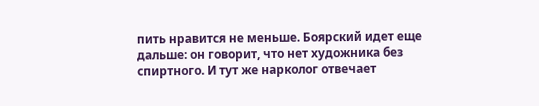пить нравится не меньше. Боярский идет еще дальше: он говорит, что нет художника без спиртного. И тут же нарколог отвечает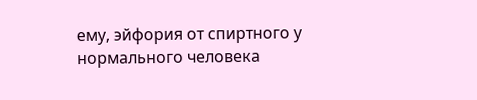ему, эйфория от спиртного у нормального человека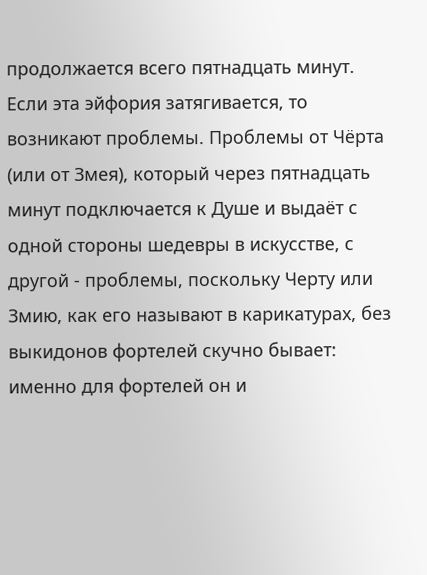продолжается всего пятнадцать минут. Если эта эйфория затягивается, то возникают проблемы. Проблемы от Чёрта (или от Змея), который через пятнадцать минут подключается к Душе и выдаёт с одной стороны шедевры в искусстве, с другой - проблемы, поскольку Черту или Змию, как его называют в карикатурах, без выкидонов фортелей скучно бывает: именно для фортелей он и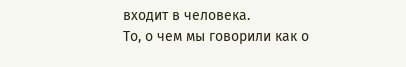входит в человека.
То, о чем мы говорили как о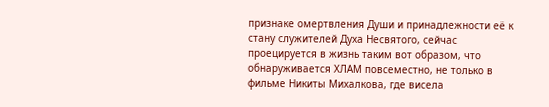признаке омертвления Души и принадлежности её к стану служителей Духа Несвятого, сейчас проецируется в жизнь таким вот образом, что обнаруживается ХЛАМ повсеместно, не только в фильме Никиты Михалкова, где висела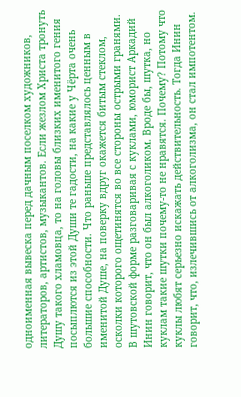одноименная вывеска перед дачным поселком художников, литераторов, артистов, музыкантов. Если жезлом Христа тронуть Душу такого хламовца, то на головы близких именитого гения посыплются из этой Души те гадости, на какие у Чёрта очень большие способности. Что раньше представлялось ценным в именитой Душе, на поверку вдруг окажется битым стеклом, осколки которого ощетинятся во все стороны острыми гранями.
В шутовской форме разговаривая с куклами, юморист Аркадий Инин говорит, что он был алкоголиком. Вроде бы, шутка, но куклам такие шутки почему-то не нравятся. Почему? Потому что куклы любят серьезно искажать действительность. Тогда Инин говорит, что, излечившись от алкоголизма, он стал импотентом.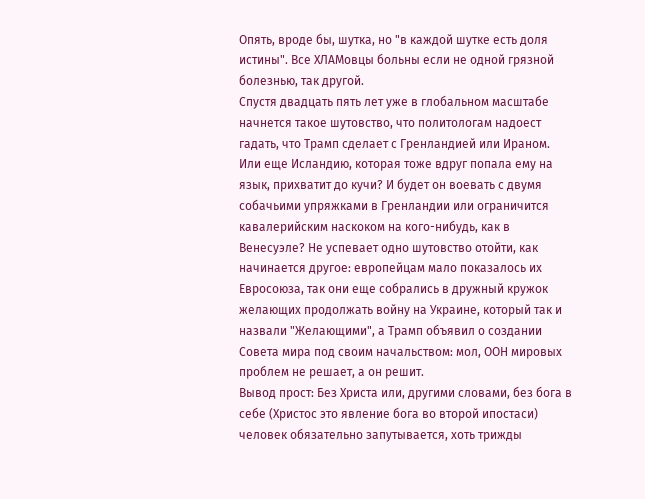Опять, вроде бы, шутка, но "в каждой шутке есть доля истины". Все ХЛАМовцы больны если не одной грязной болезнью, так другой.
Спустя двадцать пять лет уже в глобальном масштабе начнется такое шутовство, что политологам надоест гадать, что Трамп сделает с Гренландией или Ираном. Или еще Исландию, которая тоже вдруг попала ему на язык, прихватит до кучи? И будет он воевать с двумя собачьими упряжками в Гренландии или ограничится кавалерийским наскоком на кого-нибудь, как в Венесуэле? Не успевает одно шутовство отойти, как начинается другое: европейцам мало показалось их Евросоюза, так они еще собрались в дружный кружок желающих продолжать войну на Украине, который так и назвали "Желающими", а Трамп объявил о создании Совета мира под своим начальством: мол, ООН мировых проблем не решает, а он решит.
Вывод прост: Без Христа или, другими словами, без бога в себе (Христос это явление бога во второй ипостаси) человек обязательно запутывается, хоть трижды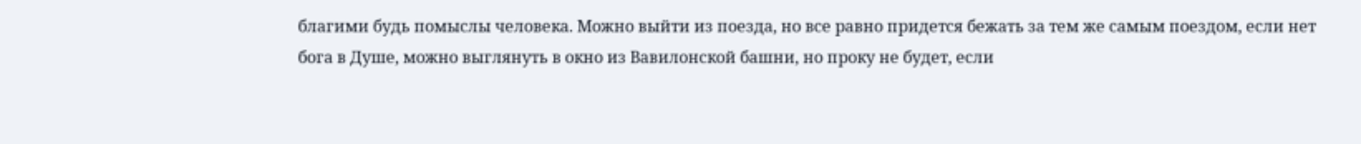благими будь помыслы человека. Можно выйти из поезда, но все равно придется бежать за тем же самым поездом, если нет бога в Душе, можно выглянуть в окно из Вавилонской башни, но проку не будет, если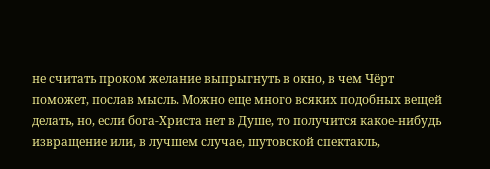не считать проком желание выпрыгнуть в окно, в чем Чёрт поможет, послав мысль. Можно еще много всяких подобных вещей делать, но, если бога-Христа нет в Душе, то получится какое-нибудь извращение или, в лучшем случае, шутовской спектакль,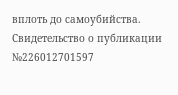вплоть до самоубийства.
Свидетельство о публикации №226012701597